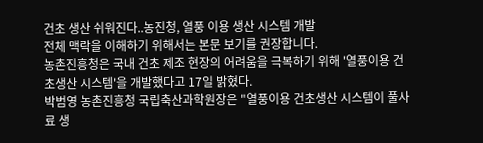건초 생산 쉬워진다..농진청, 열풍 이용 생산 시스템 개발
전체 맥락을 이해하기 위해서는 본문 보기를 권장합니다.
농촌진흥청은 국내 건초 제조 현장의 어려움을 극복하기 위해 '열풍이용 건초생산 시스템'을 개발했다고 17일 밝혔다.
박범영 농촌진흥청 국립축산과학원장은 "열풍이용 건초생산 시스템이 풀사료 생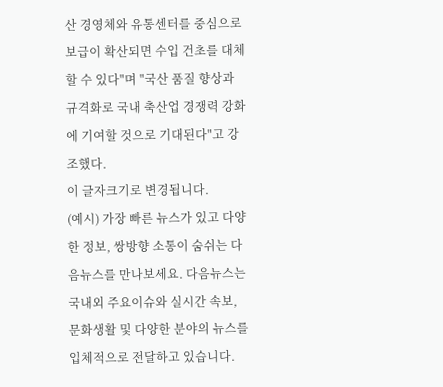산 경영체와 유통센터를 중심으로 보급이 확산되면 수입 건초를 대체할 수 있다"며 "국산 품질 향상과 규격화로 국내 축산업 경쟁력 강화에 기여할 것으로 기대된다"고 강조했다.
이 글자크기로 변경됩니다.
(예시) 가장 빠른 뉴스가 있고 다양한 정보, 쌍방향 소통이 숨쉬는 다음뉴스를 만나보세요. 다음뉴스는 국내외 주요이슈와 실시간 속보, 문화생활 및 다양한 분야의 뉴스를 입체적으로 전달하고 있습니다.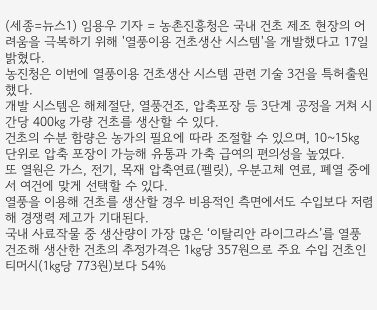(세종=뉴스1) 임용우 기자 = 농촌진흥청은 국내 건초 제조 현장의 어려움을 극복하기 위해 '열풍이용 건초생산 시스템'을 개발했다고 17일 밝혔다.
농진청은 이번에 열풍이용 건초생산 시스템 관련 기술 3건을 특허출원했다.
개발 시스템은 해체절단, 열풍건조, 압축포장 등 3단계 공정을 거쳐 시간당 400㎏ 가량 건초를 생산할 수 있다.
건초의 수분 함량은 농가의 필요에 따라 조절할 수 있으며, 10~15㎏ 단위로 압축 포장이 가능해 유통과 가축 급여의 편의성을 높였다.
또 열원은 가스, 전기, 목재 압축연료(펠릿), 우분고체 연료, 폐열 중에서 여건에 맞게 선택할 수 있다.
열풍을 이용해 건초를 생산할 경우 비용적인 측면에서도 수입보다 저렴해 경쟁력 제고가 기대된다.
국내 사료작물 중 생산량이 가장 많은 ‘이탈리안 라이그라스’를 열풍 건조해 생산한 건초의 추정가격은 1㎏당 357원으로 주요 수입 건초인 티머시(1㎏당 773원)보다 54%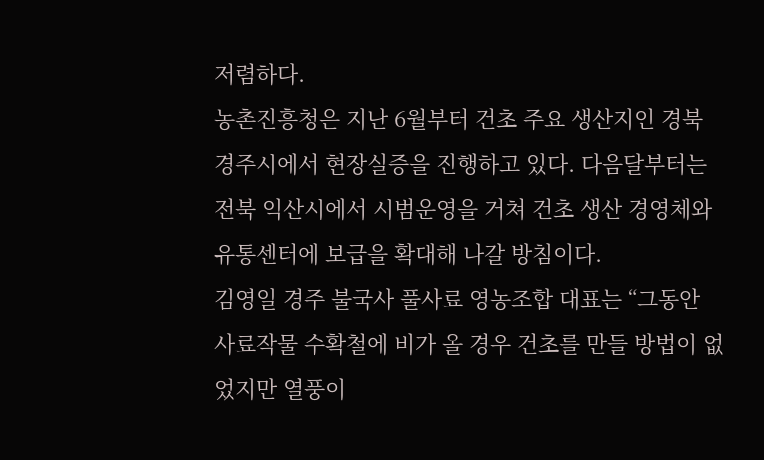저렴하다.
농촌진흥청은 지난 6월부터 건초 주요 생산지인 경북 경주시에서 현장실증을 진행하고 있다. 다음달부터는 전북 익산시에서 시범운영을 거쳐 건초 생산 경영체와 유통센터에 보급을 확대해 나갈 방침이다.
김영일 경주 불국사 풀사료 영농조합 대표는 “그동안 사료작물 수확철에 비가 올 경우 건초를 만들 방법이 없었지만 열풍이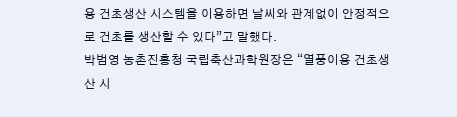용 건초생산 시스템을 이용하면 날씨와 관계없이 안정적으로 건초를 생산할 수 있다”고 말했다.
박범영 농촌진흥청 국립축산과학원장은 “열풍이용 건초생산 시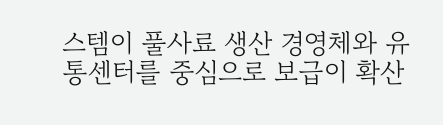스템이 풀사료 생산 경영체와 유통센터를 중심으로 보급이 확산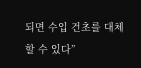되면 수입 건초를 대체할 수 있다”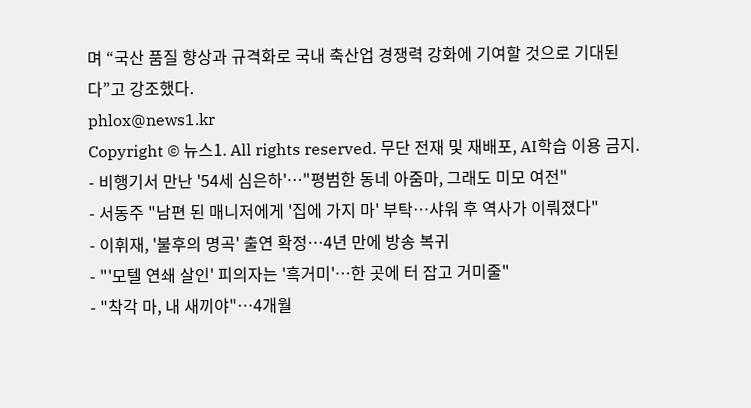며 “국산 품질 향상과 규격화로 국내 축산업 경쟁력 강화에 기여할 것으로 기대된다”고 강조했다.
phlox@news1.kr
Copyright © 뉴스1. All rights reserved. 무단 전재 및 재배포, AI학습 이용 금지.
- 비행기서 만난 '54세 심은하'…"평범한 동네 아줌마, 그래도 미모 여전"
- 서동주 "남편 된 매니저에게 '집에 가지 마' 부탁…샤워 후 역사가 이뤄졌다"
- 이휘재, '불후의 명곡' 출연 확정…4년 만에 방송 복귀
- "'모텔 연쇄 살인' 피의자는 '흑거미'…한 곳에 터 잡고 거미줄"
- "착각 마, 내 새끼야"…4개월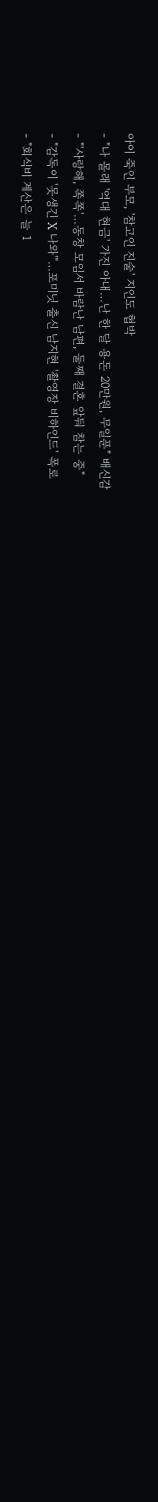아이 죽인 부모, '참고인 진술' 지인도 협박
- "나 몰래 '억대 현금' 가진 아내…난 한 달 용돈 20만원, 무일푼" 배신감
- "'사랑해, 쪽쪽'…동창 모임서 바람난 남편, 둘째 결혼 앞둬 참는 중"
- "감독이 '못생긴 X 나와'"…포미닛 출신 남지현 '촬영장 비하인드' 폭로
- "회식비 계산은 늘 1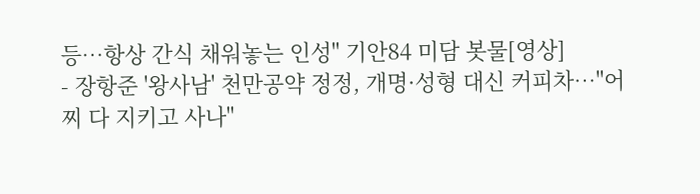등…항상 간식 채워놓는 인성" 기안84 미담 봇물[영상]
- 장항준 '왕사남' 천만공약 정정, 개명·성형 대신 커피차…"어찌 다 지키고 사나"